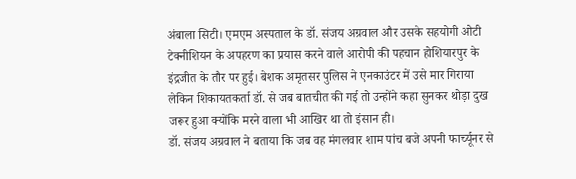अंबाला सिटी। एमएम अस्पताल के डॉ. संजय अग्रवाल और उसके सहयोगी ओटी टेक्नीशियन के अपहरण का प्रयास करने वाले आरोपी की पहचान होशियारपुर के इंद्रजीत के तौर पर हुई। बेशक अमृतसर पुलिस ने एनकाउंटर में उसे मार गिराया लेकिन शिकायतकर्ता डॉ. से जब बातचीत की गई तो उन्होंने कहा सुनकर थोड़ा दुख जरूर हुआ क्योंकि मरने वाला भी आखिर था तो इंसान ही।
डॉ. संजय अग्रवाल ने बताया कि जब वह मंगलवार शाम पांच बजे अपनी फार्च्यूनर से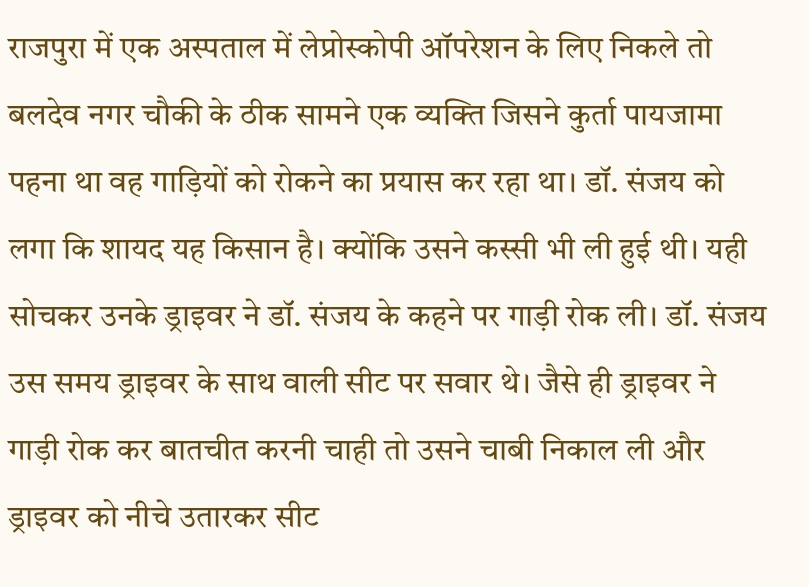राजपुरा में एक अस्पताल में लेप्रोस्कोपी ऑपरेशन के लिए निकले तो बलदेव नगर चौकी के ठीक सामने एक व्यक्ति जिसने कुर्ता पायजामा पहना था वह गाड़ियों को रोकने का प्रयास कर रहा था। डॉ. संजय को लगा कि शायद यह किसान है। क्योंकि उसने कस्सी भी ली हुई थी। यही सोचकर उनके ड्राइवर ने डॉ. संजय के कहने पर गाड़ी रोक ली। डॉ. संजय उस समय ड्राइवर के साथ वाली सीट पर सवार थे। जैसे ही ड्राइवर ने गाड़ी रोक कर बातचीत करनी चाही तो उसने चाबी निकाल ली और ड्राइवर को नीचे उतारकर सीट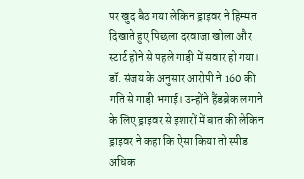पर खुद बैठ गया लेकिन ड्राइवर ने हिम्मत दिखाते हुए पिछला दरवाजा खोला और स्टार्ट होने से पहले गाड़ी में सवार हो गया।
डॉ. संजय के अनुसार आरोपी ने 160 की गति से गाड़ी भगाई। उन्होंने हैंडब्रेक लगाने के लिए ड्राइवर से इशारों में बात की लेकिन ड्राइवर ने कहा कि ऐसा किया तो स्पीड अधिक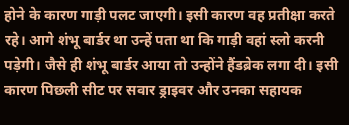होने के कारण गाड़ी पलट जाएगी। इसी कारण वह प्रतीक्षा करते रहे। आगे शंभू बार्डर था उन्हें पता था कि गाड़ी वहां स्लो करनी पड़ेगी। जैसे ही शंभू बार्डर आया तो उन्होंने हैंडब्रेक लगा दी। इसी कारण पिछली सीट पर सवार ड्राइवर और उनका सहायक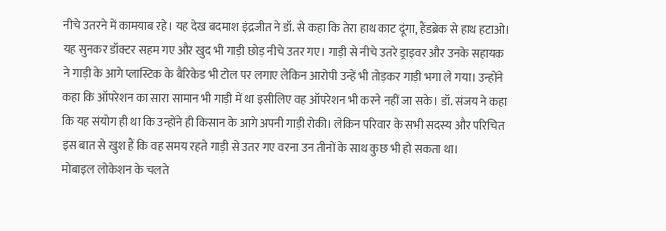नीचे उतरने में कामयाब रहे। यह देख बदमाश इंद्रजीत ने डॉ. से कहा कि तेरा हाथ काट दूंगा, हैंडब्रेक से हाथ हटाओ। यह सुनकर डॉक्टर सहम गए और खुद भी गाड़ी छोड़ नीचे उतर गए। गाड़ी से नीचे उतरे ड्राइवर और उनके सहायक ने गाड़ी के आगे प्लास्टिक के बैरिकेड भी टोल पर लगाए लेकिन आरोपी उन्हें भी तोड़कर गाड़ी भगा ले गया। उन्होंने कहा कि ऑपरेशन का सारा सामान भी गाड़ी में था इसीलिए वह ऑपरेशन भी करने नहीं जा सके। डॉ. संजय ने कहा कि यह संयोग ही था कि उन्होंने ही किसान के आगे अपनी गाड़ी रोकी। लेकिन परिवार के सभी सदस्य और परिचित इस बात से खुश हैं कि वह समय रहते गाड़ी से उतर गए वरना उन तीनों के साथ कुछ भी हो सकता था।
मोबाइल लोकेशन के चलते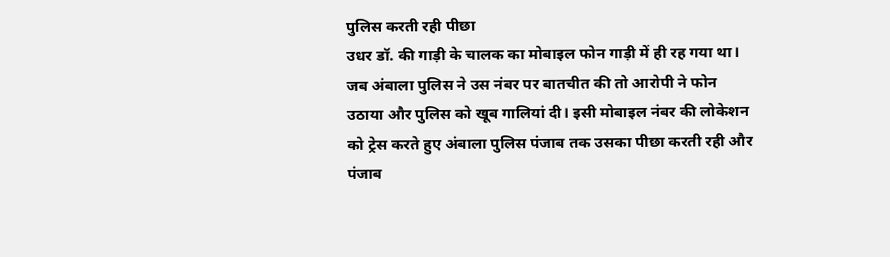पुलिस करती रही पीछा
उधर डॉ. की गाड़ी के चालक का मोबाइल फोन गाड़ी में ही रह गया था। जब अंबाला पुलिस ने उस नंबर पर बातचीत की तो आरोपी ने फोन उठाया और पुलिस को खूब गालियां दी। इसी मोबाइल नंबर की लोकेशन को ट्रेस करते हुए अंबाला पुलिस पंजाब तक उसका पीछा करती रही और पंजाब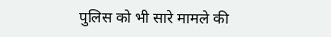पुलिस को भी सारे मामले की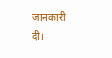जानकारी दी।